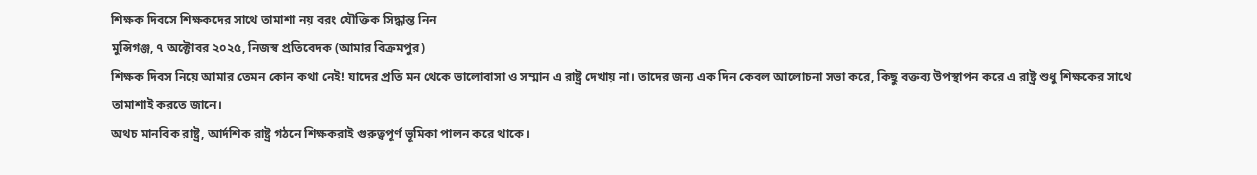শিক্ষক দিবসে শিক্ষকদের সাথে তামাশা নয় বরং যৌক্তিক সিদ্ধান্ত নিন
মুন্সিগঞ্জ, ৭ অক্টোবর ২০২৫, নিজস্ব প্রতিবেদক (আমার বিক্রমপুর)
শিক্ষক দিবস নিয়ে আমার তেমন কোন কথা নেই! যাদের প্রতি মন থেকে ভালোবাসা ও সম্মান এ রাষ্ট্র দেখায় না। তাদের জন্য এক দিন কেবল আলোচনা সভা করে, কিছু বক্তব্য উপস্থাপন করে এ রাষ্ট্র শুধু শিক্ষকের সাথে তামাশাই করতে জানে।
অথচ মানবিক রাষ্ট্র, আর্দশিক রাষ্ট্র গঠনে শিক্ষকরাই গুরুত্বপূর্ণ ভূমিকা পালন করে থাকে।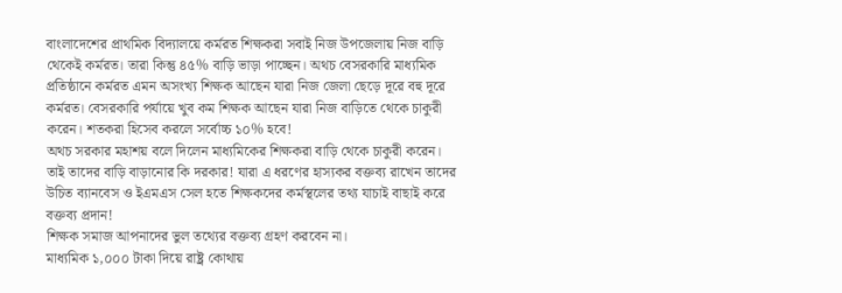বাংলাদেশের প্রাথমিক বিদ্যালয়ে কর্মরত শিক্ষকরা সবাই নিজ উপজেলায় নিজ বাড়ি থেকেই কর্মরত। তারা কিন্তু ৪৫% বাড়ি ভাড়া পাচ্ছেন। অথচ বেসরকারি মাধ্যমিক প্রতিষ্ঠানে কর্মরত এমন অসংখ্য শিক্ষক আছেন যারা নিজ জেলা ছেড়ে দূরে বহু দূরে কর্মরত। বেসরকারি পর্যায়ে খুব কম শিক্ষক আছেন যারা নিজ বাড়িতে থেকে চাকুরী করেন। শতকরা হিসেব করলে সর্বোচ্চ ১০% হবে!
অথচ সরকার মহাশয় বলে দিলেন মাধ্যমিকের শিক্ষকরা বাড়ি থেকে চাকুরী করেন। তাই তাদের বাড়ি বাড়ানোর কি দরকার! যারা এ ধরণের হাস্যকর বক্তব্য রাখেন তাদের উচিত ব্যানবেস ও ইএমএস সেল হতে শিক্ষকদের কর্মস্থলের তথ্য যাচাই বাছাই করে বক্তব্য প্রদান!
শিক্ষক সমাজ আপনাদের ভুল তথ্যের বক্তব্য গ্রহণ করবেন না।
মাধ্যমিক ১,০০০ টাকা দিয়ে রাষ্ট্র কোথায়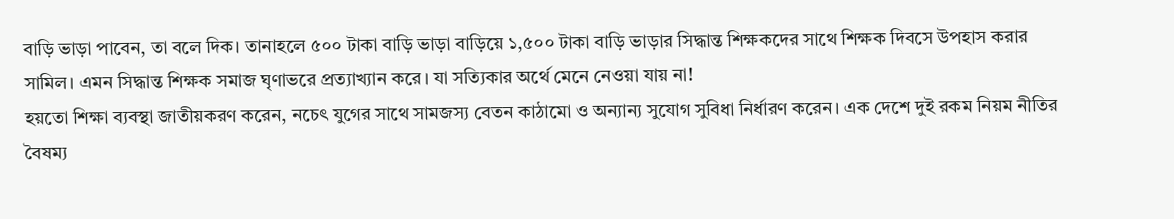বাড়ি ভাড়া পাবেন, তা বলে দিক। তানাহলে ৫০০ টাকা বাড়ি ভাড়া বাড়িয়ে ১,৫০০ টাকা বাড়ি ভাড়ার সিদ্ধান্ত শিক্ষকদের সাথে শিক্ষক দিবসে উপহাস করার সামিল। এমন সিদ্ধান্ত শিক্ষক সমাজ ঘৃণাভরে প্রত্যাখ্যান করে। যা সত্যিকার অর্থে মেনে নেওয়া যায় না!
হয়তো শিক্ষা ব্যবস্থা জাতীয়করণ করেন, নচেৎ যুগের সাথে সামজস্য বেতন কাঠামো ও অন্যান্য সুযোগ সুবিধা নির্ধারণ করেন। এক দেশে দুই রকম নিয়ম নীতির বৈষম্য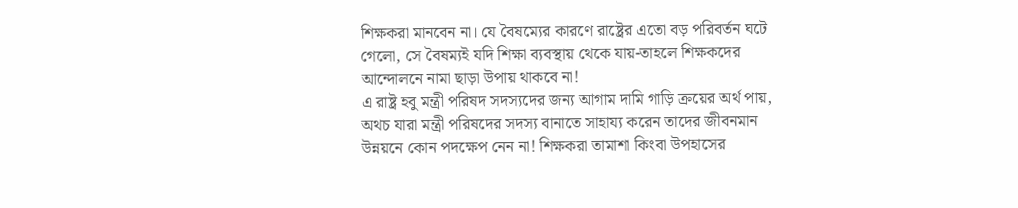শিক্ষকরা মানবেন না। যে বৈষম্যের কারণে রাষ্ট্রের এতো বড় পরিবর্তন ঘটে গেলো, সে বৈষম্যই যদি শিক্ষা ব্যবস্থায় থেকে যায়-তাহলে শিক্ষকদের আন্দোলনে নামা ছাড়া উপায় থাকবে না!
এ রাষ্ট্র হবু মন্ত্রী পরিষদ সদস্যদের জন্য আগাম দামি গাড়ি ক্রয়ের অর্থ পায়, অথচ যারা মন্ত্রী পরিষদের সদস্য বানাতে সাহায্য করেন তাদের জীবনমান উন্নয়নে কোন পদক্ষেপ নেন না! শিক্ষকরা তামাশা কিংবা উপহাসের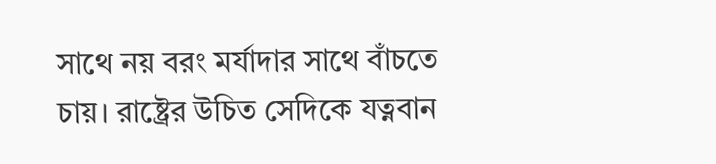সাথে নয় বরং মর্যাদার সাথে বাঁচতে চায়। রাষ্ট্রের উচিত সেদিকে যত্নবান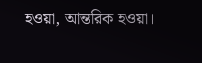হওয়া, আন্তরিক হওয়া।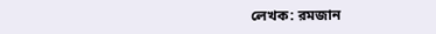লেখক: রমজান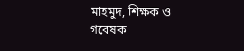মাহমুদ, শিক্ষক ও গবেষক